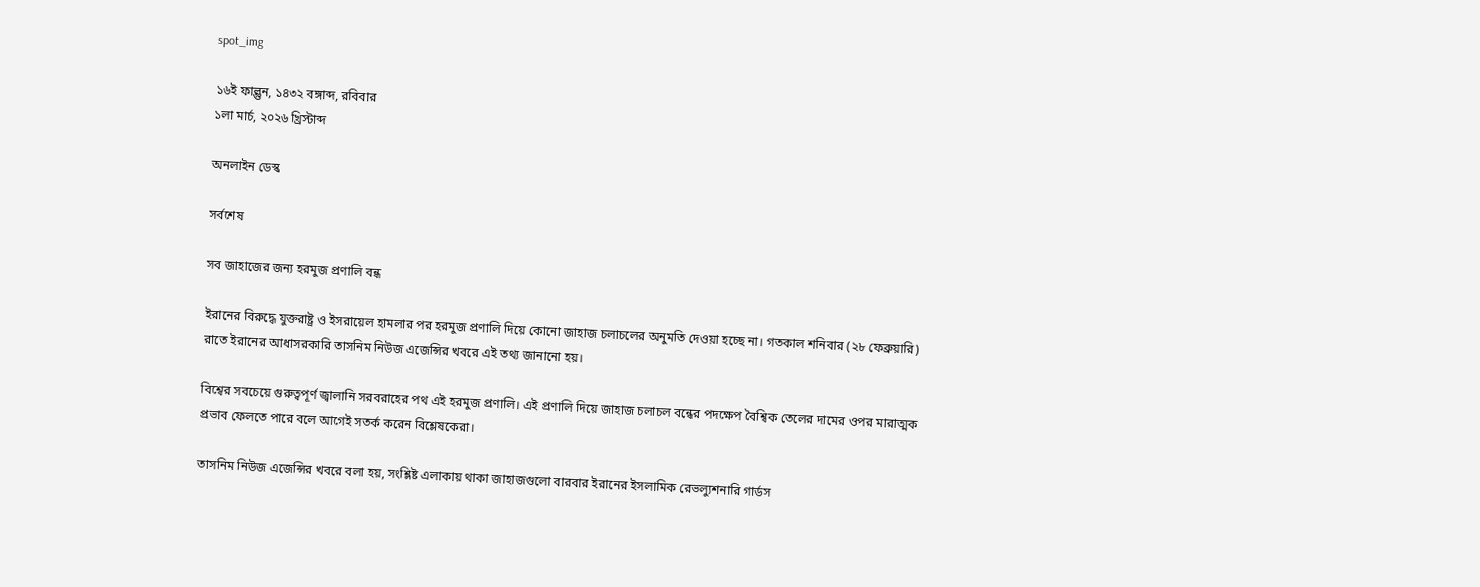spot_img

১৬ই ফাল্গুন, ১৪৩২ বঙ্গাব্দ, রবিবার
১লা মার্চ, ২০২৬ খ্রিস্টাব্দ

অনলাইন ডেস্ক

সর্বশেষ

সব জাহাজের জন্য হরমুজ প্রণালি বন্ধ

ইরানের বিরুদ্ধে যুক্তরাষ্ট্র ও ইসরায়েল হামলার পর হরমুজ প্রণালি দিয়ে কোনো জাহাজ চলাচলের অনুমতি দেওয়া হচ্ছে না। গতকাল শনিবার (২৮ ফেব্রুয়ারি) রাতে ইরানের আধাসরকারি তাসনিম নিউজ এজেন্সির খবরে এই তথ্য জানানো হয়।

বিশ্বের সবচেয়ে গুরুত্বপূর্ণ জ্বালানি সরবরাহের পথ এই হরমুজ প্রণালি। এই প্রণালি দিয়ে জাহাজ চলাচল বন্ধের পদক্ষেপ বৈশ্বিক তেলের দামের ওপর মারাত্মক প্রভাব ফেলতে পারে বলে আগেই সতর্ক করেন বিশ্লেষকেরা।

তাসনিম নিউজ এজেন্সির খবরে বলা হয়, সংশ্লিষ্ট এলাকায় থাকা জাহাজগুলো বারবার ইরানের ইসলামিক রেভল্যুশনারি গার্ডস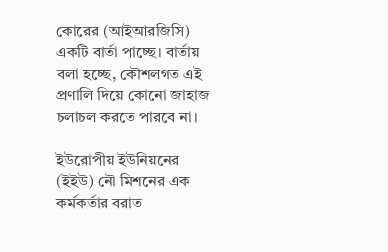কোরের (আইআরজিসি) একটি বার্তা পাচ্ছে। বার্তায় বলা হচ্ছে, কৌশলগত এই প্রণালি দিয়ে কোনো জাহাজ চলাচল করতে পারবে না।

ইউরোপীয় ইউনিয়নের (ইইউ) নৌ মিশনের এক কর্মকর্তার বরাত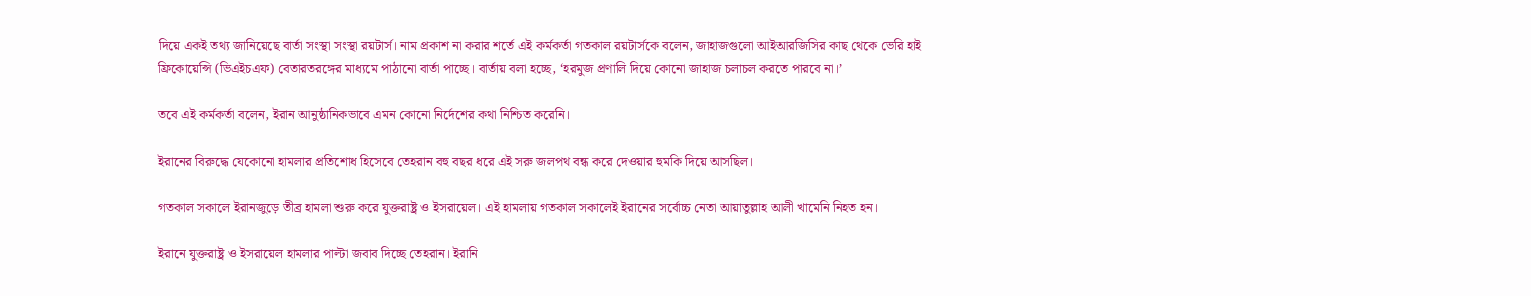দিয়ে একই তথ্য জানিয়েছে বার্তা সংস্থা সংস্থা রয়টার্স। নাম প্রকাশ না করার শর্তে এই কর্মকর্তা গতকাল রয়টার্সকে বলেন, জাহাজগুলো আইআরজিসির কাছ থেকে ভেরি হাই ফ্রিকোয়েন্সি (ভিএইচএফ) বেতারতরঙ্গের মাধ্যমে পাঠানো বার্তা পাচ্ছে। বার্তায় বলা হচ্ছে, ‘হরমুজ প্রণালি দিয়ে কোনো জাহাজ চলাচল করতে পারবে না।’

তবে এই কর্মকর্তা বলেন, ইরান আনুষ্ঠানিকভাবে এমন কোনো নির্দেশের কথা নিশ্চিত করেনি।

ইরানের বিরুদ্ধে যেকোনো হামলার প্রতিশোধ হিসেবে তেহরান বহু বছর ধরে এই সরু জলপথ বন্ধ করে দেওয়ার হুমকি দিয়ে আসছিল।

গতকাল সকালে ইরানজুড়ে তীব্র হামলা শুরু করে যুক্তরাষ্ট্র ও ইসরায়েল। এই হামলায় গতকাল সকালেই ইরানের সর্বোচ্চ নেতা আয়াতুল্লাহ আলী খামেনি নিহত হন।

ইরানে যুক্তরাষ্ট্র ও ইসরায়েল হামলার পাল্টা জবাব দিচ্ছে তেহরান। ইরানি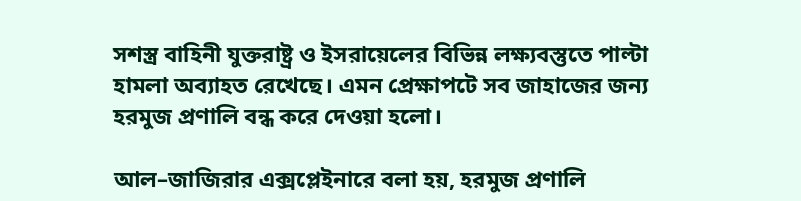সশস্ত্র বাহিনী যুক্তরাষ্ট্র ও ইসরায়েলের বিভিন্ন লক্ষ্যবস্তুতে পাল্টা হামলা অব্যাহত রেখেছে। এমন প্রেক্ষাপটে সব জাহাজের জন্য হরমুজ প্রণালি বন্ধ করে দেওয়া হলো।

আল–জাজিরার এক্সপ্লেইনারে বলা হয়, হরমুজ প্রণালি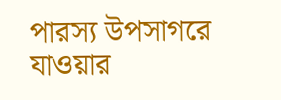পারস্য উপসাগরে যাওয়ার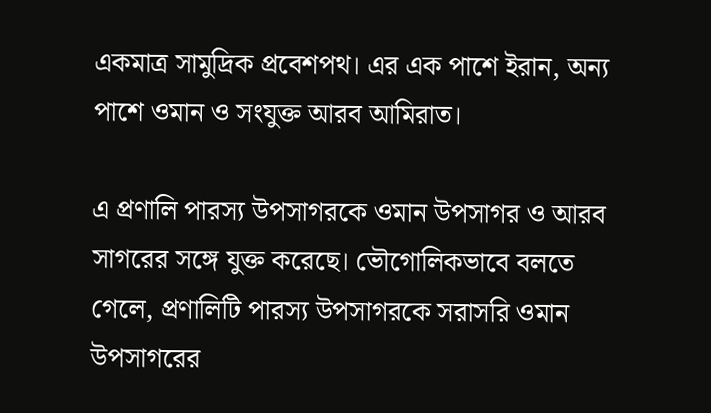একমাত্র সামুদ্রিক প্রবেশপথ। এর এক পাশে ইরান, অন্য পাশে ওমান ও সংযুক্ত আরব আমিরাত।

এ প্রণালি পারস্য উপসাগরকে ওমান উপসাগর ও আরব সাগরের সঙ্গে যুক্ত করেছে। ভৌগোলিকভাবে বলতে গেলে, প্রণালিটি পারস্য উপসাগরকে সরাসরি ওমান উপসাগরের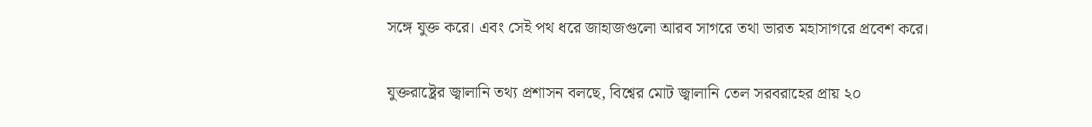সঙ্গে যুক্ত করে। এবং সেই পথ ধরে জাহাজগুলো আরব সাগরে তথা ভারত মহাসাগরে প্রবেশ করে।

যুক্তরাষ্ট্রের জ্বালানি তথ্য প্রশাসন বলছে, বিশ্বের মোট জ্বালানি তেল সরবরাহের প্রায় ২০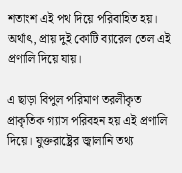শতাংশ এই পথ দিয়ে পরিবাহিত হয়। অর্থাৎ, প্রায় দুই কোটি ব্যারেল তেল এই প্রণালি দিয়ে যায়।

এ ছাড়া বিপুল পরিমাণ তরলীকৃত প্রাকৃতিক গ্যাস পরিবহন হয় এই প্রণালি দিয়ে। যুক্তরাষ্ট্রের জ্বালানি তথ্য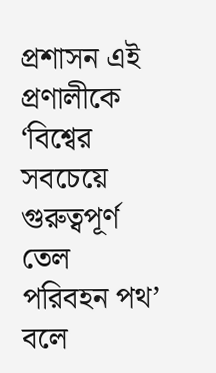প্রশাসন এই প্রণালীকে ‘বিশ্বের সবচেয়ে গুরুত্বপূর্ণ তেল পরিবহন পথ’ বলে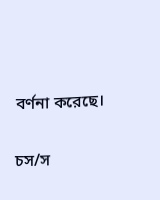বর্ণনা করেছে।

চস/স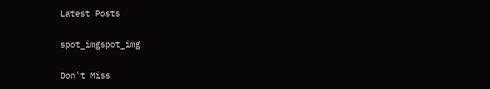Latest Posts

spot_imgspot_img

Don't Miss